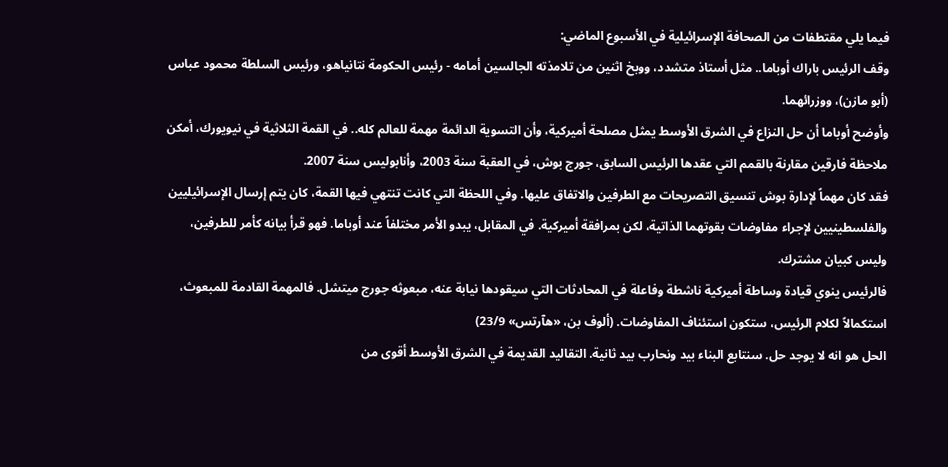فيما يلي مقتطفات من الصحافة الإسرائيلية في الأسبوع الماضي:
وقف الرئيس باراك أوباما.. مثل أستاذ متشدد، ووبخ اثنين من تلامذته الجالسين أمامه - رئيس الحكومة نتانياهو، ورئيس السلطة محمود عباس (أبو مازن)، ووزرائهما.
وأوضح أوباما أن حل النزاع في الشرق الأوسط يمثل مصلحة أميركية، وأن التسوية الدائمة مهمة للعالم كله.. في القمة الثلاثية في نيويورك، أمكن ملاحظة فارقين مقارنة بالقمم التي عقدها الرئيس السابق، جورج بوش، في العقبة سنة 2003، وأنابوليس سنة 2007.
فقد كان مهماً لإدارة بوش تنسيق التصريحات مع الطرفين والاتفاق عليها. وفي اللحظة التي كانت تنتهي فيها القمة، كان يتم إرسال الإسرائيليين والفلسطينيين لإجراء مفاوضات بقوتهما الذاتية، لكن بمرافقة أميركية. في المقابل، يبدو الأمر مختلفاً عند أوباما. فهو قرأ بيانه كأمر للطرفين، وليس كبيان مشترك.
فالرئيس ينوي قيادة وساطة أميركية ناشطة وفاعلة في المحادثات التي سيقودها نيابة عنه، مبعوثه جورج ميتشل. فالمهمة القادمة للمبعوث، استكمالاً لكلام الرئيس، ستكون استئناف المفاوضات. (ألوف بن، «هآرتس» 23/9)
الحل هو انه لا يوجد حل. سنتابع البناء بيد ونحارب بيد ثانية. التقاليد القديمة في الشرق الأوسط أقوى من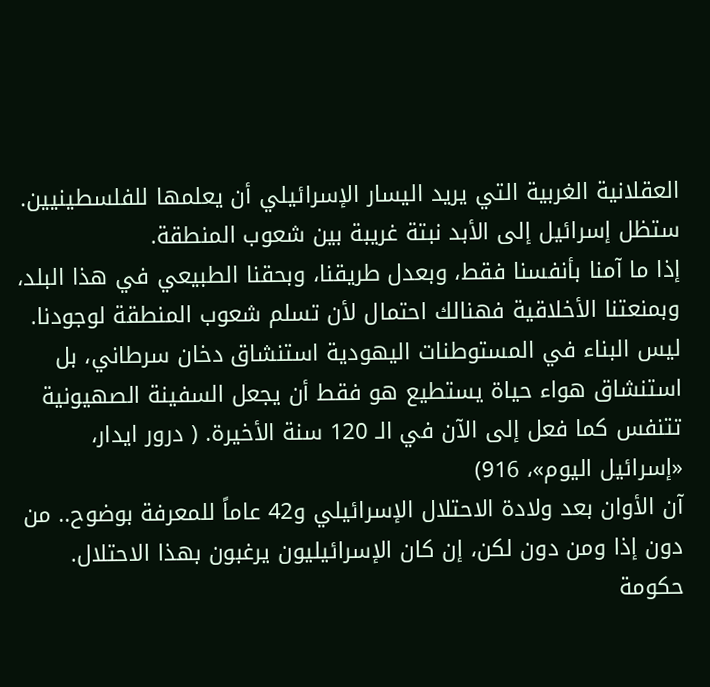العقلانية الغربية التي يريد اليسار الإسرائيلي أن يعلمها للفلسطينيين. ستظل إسرائيل إلى الأبد نبتة غريبة بين شعوب المنطقة.
إذا ما آمنا بأنفسنا فقط، وبعدل طريقنا، وبحقنا الطبيعي في هذا البلد، وبمنعتنا الأخلاقية فهنالك احتمال لأن تسلم شعوب المنطقة لوجودنا. ليس البناء في المستوطنات اليهودية استنشاق دخان سرطاني، بل استنشاق هواء حياة يستطيع هو فقط أن يجعل السفينة الصهيونية تتنفس كما فعل إلى الآن في الـ 120 سنة الأخيرة. ( درور ايدار، «إسرائيل اليوم»، 916)
آن الأوان بعد ولادة الاحتلال الإسرائيلي و42 عاماً للمعرفة بوضوح.. من دون إذا ومن دون لكن، إن كان الإسرائيليون يرغبون بهذا الاحتلال. حكومة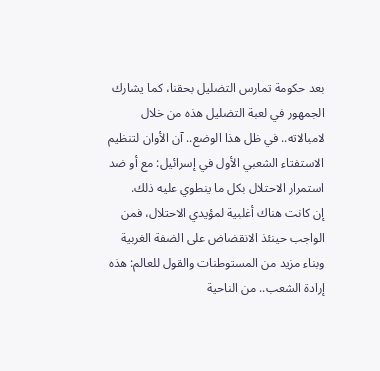بعد حكومة تمارس التضليل بحقنا، كما يشارك الجمهور في لعبة التضليل هذه من خلال لامبالاته.. في ظل هذا الوضع.. آن الأوان لتنظيم الاستفتاء الشعبي الأول في إسرائيل: مع أو ضد استمرار الاحتلال بكل ما ينطوي عليه ذلك.
إن كانت هناك أغلبية لمؤيدي الاحتلال، فمن الواجب حينئذ الانقضاض على الضفة الغربية وبناء مزيد من المستوطنات والقول للعالم: هذه إرادة الشعب.. من الناحية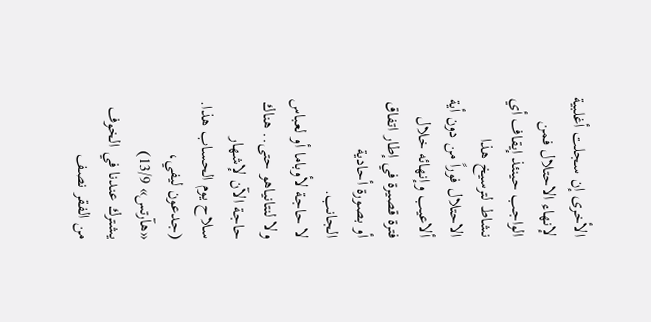الأخرى إن سجلت أغلبية لإنهاء الاحتلال فمن الواجب حينئذ إيقاف أي نشاط لترسيخ هذا الاحتلال فوراً من دون أية ألاعيب وإنهائه خلال فترة قصيرة في إطار اتفاق أو بصورة أحادية الجانب.
لا حاجة لأوباما أو لعباس ولا لنتانياهو حتى.. هناك حاجة الآن لإشهار سلاح يوم الحساب هذا. (جدعون ليفي، «هآرتس» 13/9)
يشترك عندنا في الخوف من الفقر نصف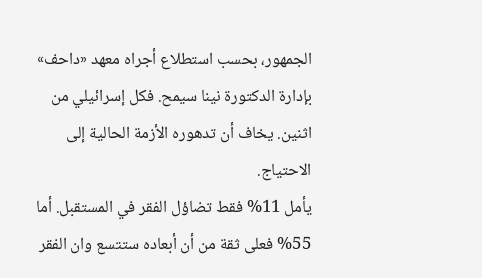الجمهور، بحسب استطلاع أجراه معهد «داحف» بإدارة الدكتورة نينا سيمح. فكل إسرائيلي من اثنين. يخاف أن تدهوره الأزمة الحالية إلى الاحتياج.
يأمل 11% فقط تضاؤل الفقر في المستقبل. أما 55% فعلى ثقة من أن أبعاده ستتسع وان الفقر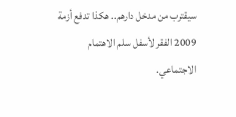سيقترب من مدخل دارهم.. هكذا تدفع أزمة 2009 الفقر لأسفل سلم الاهتمام الاجتماعي.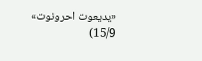«يديعوت احرونوت» 15/9)